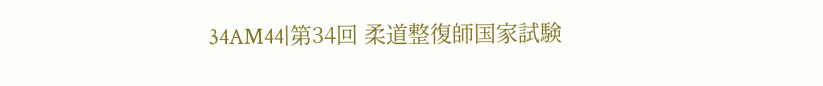34AM44|第34回 柔道整復師国家試験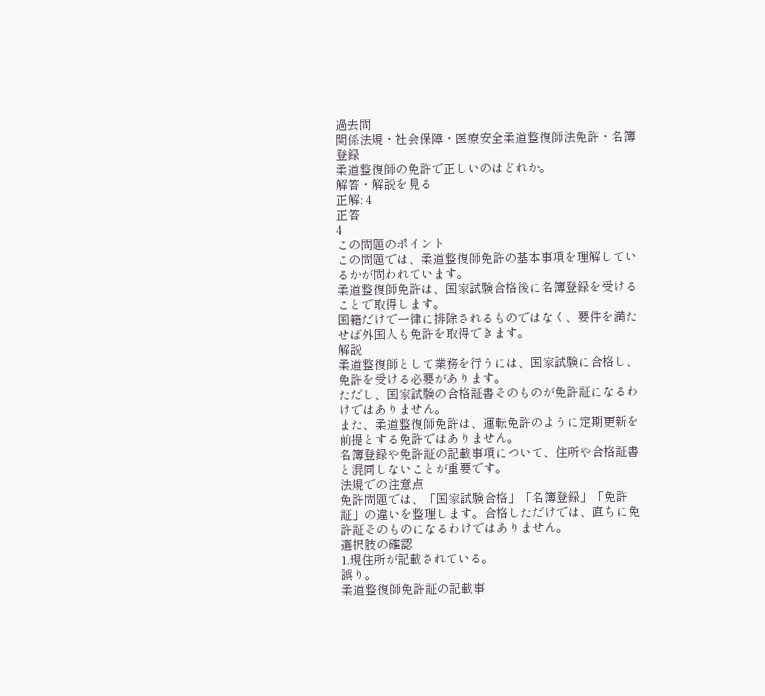過去問
関係法規・社会保障・医療安全柔道整復師法免許・名簿登録
柔道整復師の免許で正しいのはどれか。
解答・解説を見る
正解: 4
正答
4
この問題のポイント
この問題では、柔道整復師免許の基本事項を理解しているかが問われています。
柔道整復師免許は、国家試験合格後に名簿登録を受けることで取得します。
国籍だけで一律に排除されるものではなく、要件を満たせば外国人も免許を取得できます。
解説
柔道整復師として業務を行うには、国家試験に合格し、免許を受ける必要があります。
ただし、国家試験の合格証書そのものが免許証になるわけではありません。
また、柔道整復師免許は、運転免許のように定期更新を前提とする免許ではありません。
名簿登録や免許証の記載事項について、住所や合格証書と混同しないことが重要です。
法規での注意点
免許問題では、「国家試験合格」「名簿登録」「免許証」の違いを整理します。合格しただけでは、直ちに免許証そのものになるわけではありません。
選択肢の確認
1.現住所が記載されている。
誤り。
柔道整復師免許証の記載事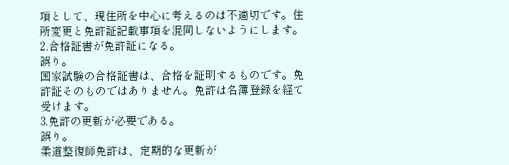項として、現住所を中心に考えるのは不適切です。住所変更と免許証記載事項を混同しないようにします。
2.合格証書が免許証になる。
誤り。
国家試験の合格証書は、合格を証明するものです。免許証そのものではありません。免許は名簿登録を経て受けます。
3.免許の更新が必要である。
誤り。
柔道整復師免許は、定期的な更新が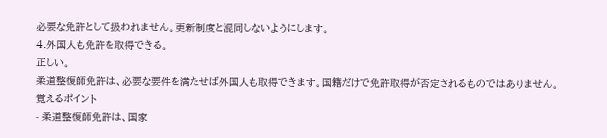必要な免許として扱われません。更新制度と混同しないようにします。
4.外国人も免許を取得できる。
正しい。
柔道整復師免許は、必要な要件を満たせば外国人も取得できます。国籍だけで免許取得が否定されるものではありません。
覚えるポイント
- 柔道整復師免許は、国家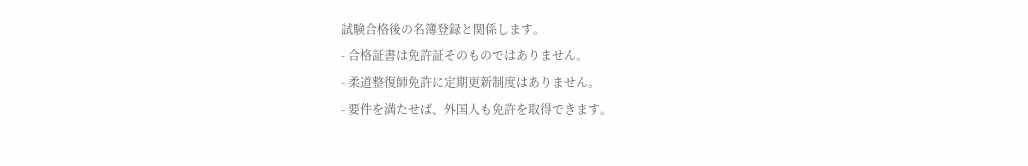試験合格後の名簿登録と関係します。
- 合格証書は免許証そのものではありません。
- 柔道整復師免許に定期更新制度はありません。
- 要件を満たせば、外国人も免許を取得できます。